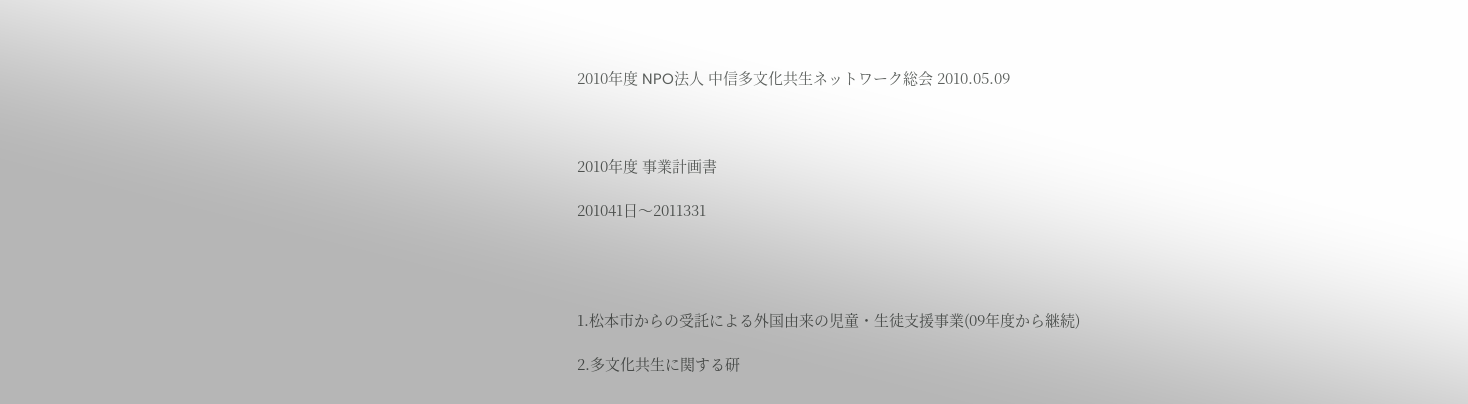2010年度 NPO法人 中信多文化共生ネットワーク総会 2010.05.09



2010年度 事業計画書

201041日〜2011331




1.松本市からの受託による外国由来の児童・生徒支援事業(09年度から継続)

2.多文化共生に関する研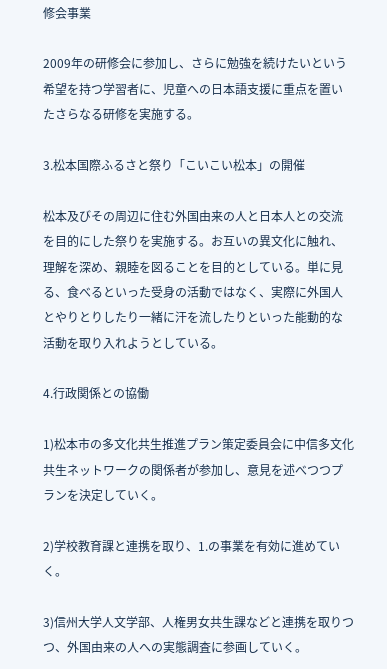修会事業

2009年の研修会に参加し、さらに勉強を続けたいという希望を持つ学習者に、児童への日本語支援に重点を置いたさらなる研修を実施する。

3.松本国際ふるさと祭り「こいこい松本」の開催

松本及びその周辺に住む外国由来の人と日本人との交流を目的にした祭りを実施する。お互いの異文化に触れ、理解を深め、親睦を図ることを目的としている。単に見る、食べるといった受身の活動ではなく、実際に外国人とやりとりしたり一緒に汗を流したりといった能動的な活動を取り入れようとしている。

4.行政関係との協働

1)松本市の多文化共生推進プラン策定委員会に中信多文化共生ネットワークの関係者が参加し、意見を述べつつプランを決定していく。

2)学校教育課と連携を取り、1.の事業を有効に進めていく。

3)信州大学人文学部、人権男女共生課などと連携を取りつつ、外国由来の人への実態調査に参画していく。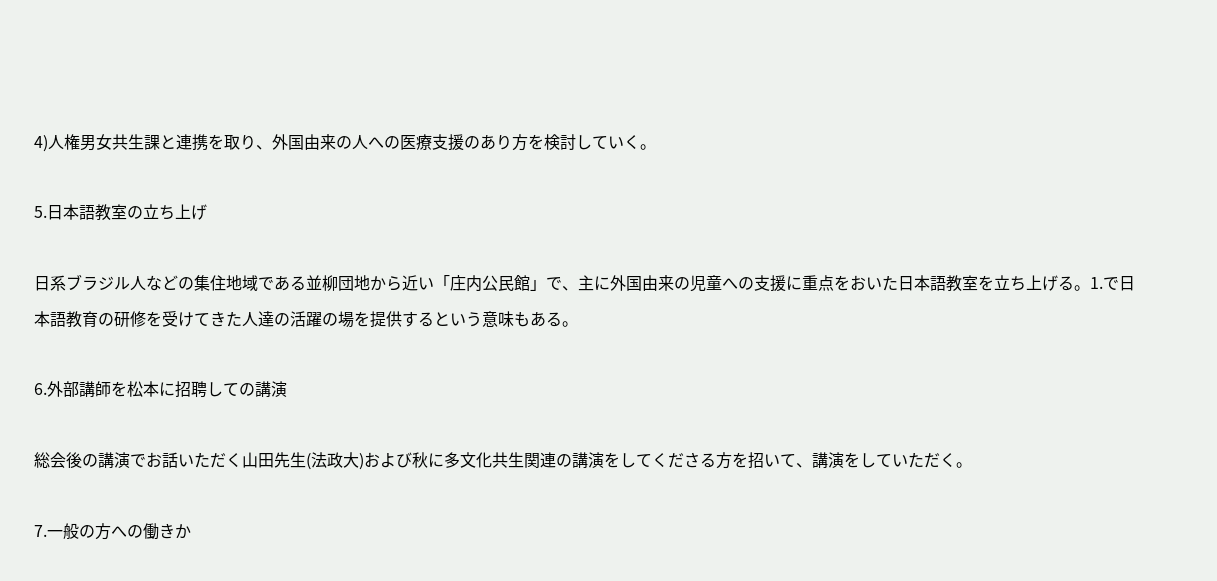4)人権男女共生課と連携を取り、外国由来の人への医療支援のあり方を検討していく。

5.日本語教室の立ち上げ

日系ブラジル人などの集住地域である並柳団地から近い「庄内公民館」で、主に外国由来の児童への支援に重点をおいた日本語教室を立ち上げる。1.で日本語教育の研修を受けてきた人達の活躍の場を提供するという意味もある。

6.外部講師を松本に招聘しての講演

総会後の講演でお話いただく山田先生(法政大)および秋に多文化共生関連の講演をしてくださる方を招いて、講演をしていただく。

7.一般の方への働きか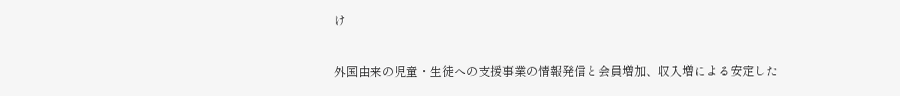け

外国由来の児童・生徒への支援事業の情報発信と会員増加、収入増による安定した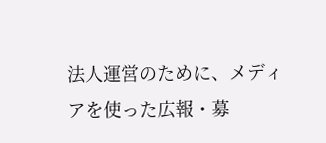法人運営のために、メディアを使った広報・募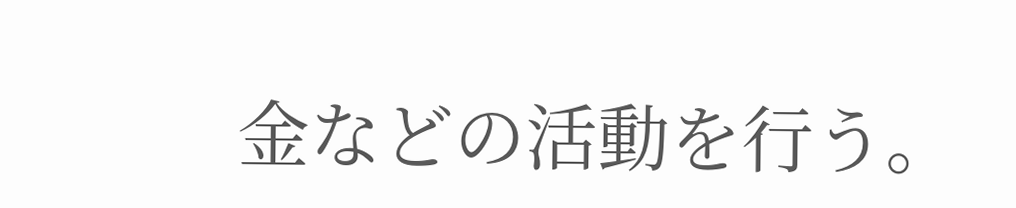金などの活動を行う。